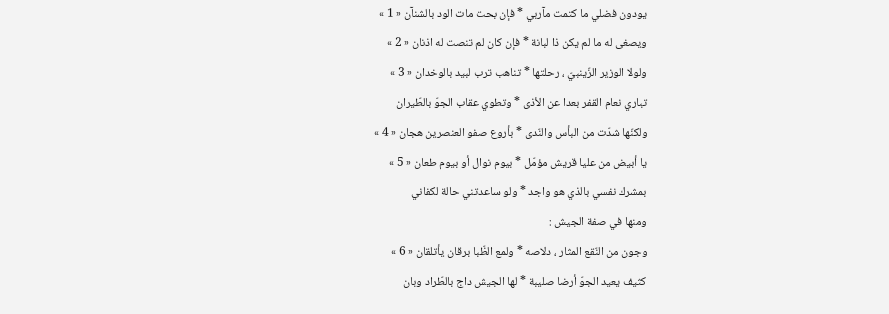يودون فضلي ما كتمت مآربي * فإن بحت مات الود بالشنآن « 1 »
ويصغى له ما لم يكن ذا لبانة * فإن كان لم تنصت له اذنان « 2 »
ولولا الوزير الزّينبيّ ، رحلتها * تناهب ترب لبيد بالوخدان « 3 »
تباري نعام القفر بعدا عن الأذى * وتطوي عقاب الجوّ بالطّيران
ولكنّها شدّت من البأس والنّدى * بأروع صفو العنصرين هجان « 4 »
يا أبيض من عليا قريش مؤمّل * بيوم نوال أو بيوم طعان « 5 »
بمشرك نفسي بالذي هو واجد * ولو ساعدتني حالة لكفاني
ومنها في صفة الجيش :
وجون من النّقع المثار ، دلاصه * ولمع الظّبا برقان يأتلقان « 6 »
كثيف يعيد الجوّ أرضا صليبة * لها الجيش داج بالطّراد وبان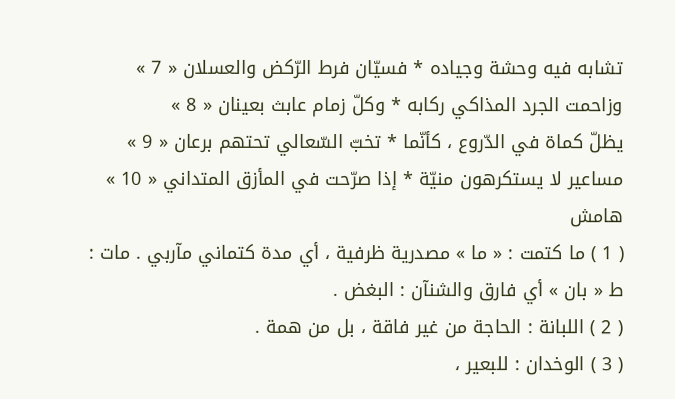تشابه فيه وحشة وجياده * فسيّان فرط الرّكض والعسلان « 7 »
وزاحمت الجرد المذاكي ركابه * وكلّ زمام عابث بعينان « 8 »
يظلّ كماة في الدّروع ، كأنّما * تخبّ السّعالي تحتهم برعان « 9 »
مساعير لا يستكرهون منيّة * إذا صرّحت في المأزق المتداني « 10 »
هامش
( 1 ) ما كتمت : « ما » مصدرية ظرفية ، أي مدة كتماني مآربي . مات : ط « بان » أي فارق والشنآن : البغض .
( 2 ) اللبانة : الحاجة من غير فاقة ، بل من همة .
( 3 ) الوخدان : للبعير ،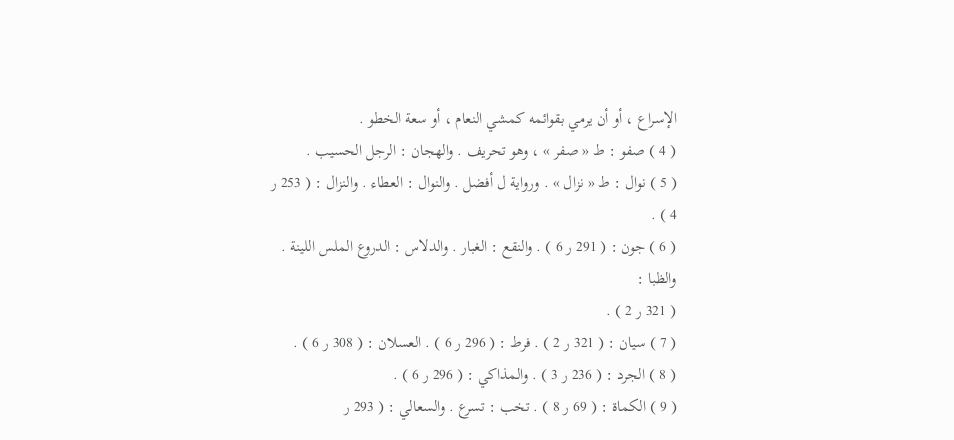الإسراع ، أو أن يرمي بقوائمه كمشي النعام ، أو سعة الخطو .
( 4 ) صفو : ط « صفر » ، وهو تحريف . والهجان : الرجل الحسيب .
( 5 ) نوال : ط « نزال » . ورواية ل أفضل . والنوال : العطاء . والنزال : ( 253 ر 4 ) .
( 6 ) جون : ( 291 ر 6 ) . والنقع : الغبار . والدلاس : الدروع الملس اللينة . والظبا :
( 321 ر 2 ) .
( 7 ) سيان : ( 321 ر 2 ) . فرط : ( 296 ر 6 ) . العسلان : ( 308 ر 6 ) .
( 8 ) الجرد : ( 236 ر 3 ) . والمذاكي : ( 296 ر 6 ) .
( 9 ) الكماة : ( 69 ر 8 ) . تخب : تسرع . والسعالي : ( 293 ر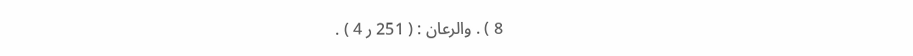8 ) . والرعان : ( 251 ر 4 ) .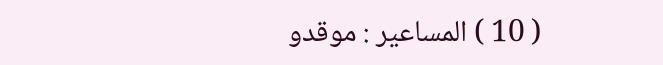( 10 ) المساعير : موقدو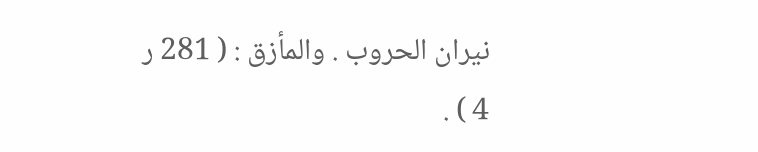نيران الحروب . والمأزق : ( 281 ر 4 ) .